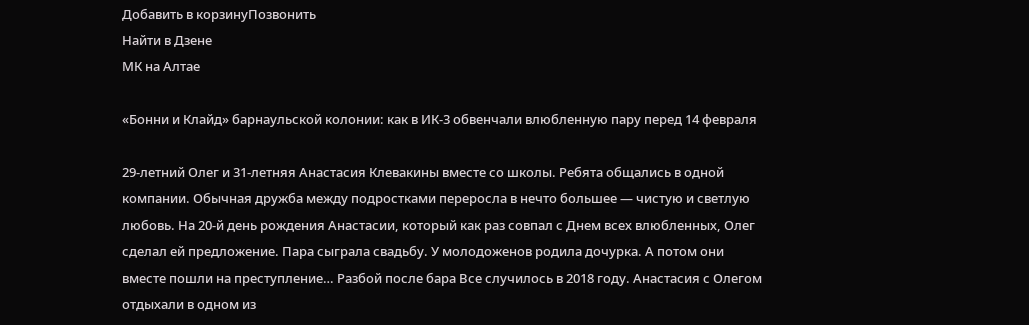Добавить в корзинуПозвонить
Найти в Дзене
МК на Алтае

«Бонни и Клайд» барнаульской колонии: как в ИК-3 обвенчали влюбленную пару перед 14 февраля

29-летний Олег и 31-летняя Анастасия Клевакины вместе со школы. Ребята общались в одной компании. Обычная дружба между подростками переросла в нечто большее — чистую и светлую любовь. На 20-й день рождения Анастасии, который как раз совпал с Днем всех влюбленных, Олег сделал ей предложение. Пара сыграла свадьбу. У молодоженов родила дочурка. А потом они вместе пошли на преступление… Разбой после бара Все случилось в 2018 году. Анастасия с Олегом отдыхали в одном из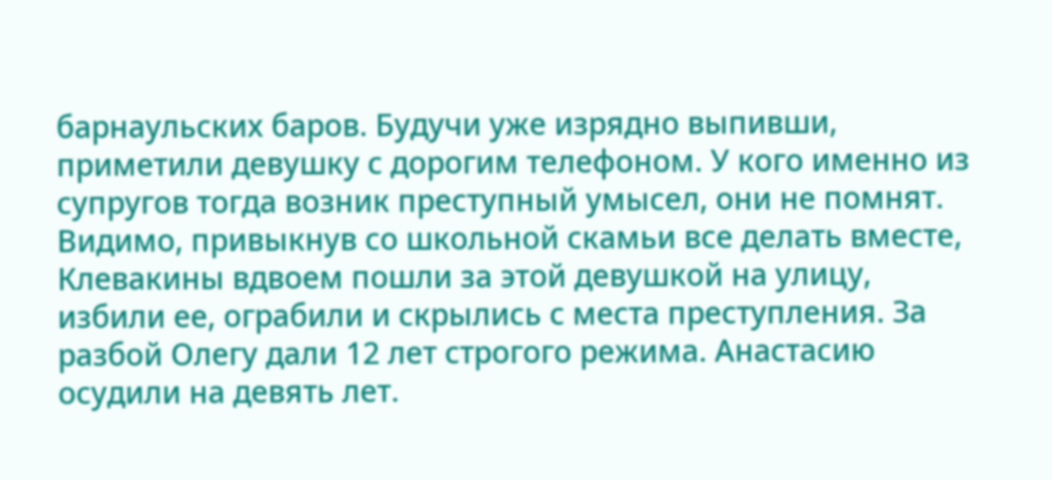барнаульских баров. Будучи уже изрядно выпивши, приметили девушку с дорогим телефоном. У кого именно из супругов тогда возник преступный умысел, они не помнят. Видимо, привыкнув со школьной скамьи все делать вместе, Клевакины вдвоем пошли за этой девушкой на улицу, избили ее, ограбили и скрылись с места преступления. За разбой Олегу дали 12 лет строгого режима. Анастасию осудили на девять лет.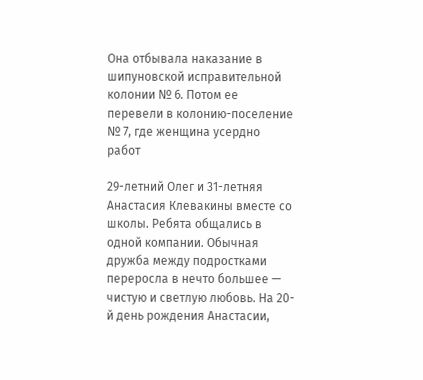Она отбывала наказание в шипуновской исправительной колонии № 6. Потом ее перевели в колонию-поселение № 7, где женщина усердно работ

29-летний Олег и 31-летняя Анастасия Клевакины вместе со школы. Ребята общались в одной компании. Обычная дружба между подростками переросла в нечто большее — чистую и светлую любовь. На 20-й день рождения Анастасии,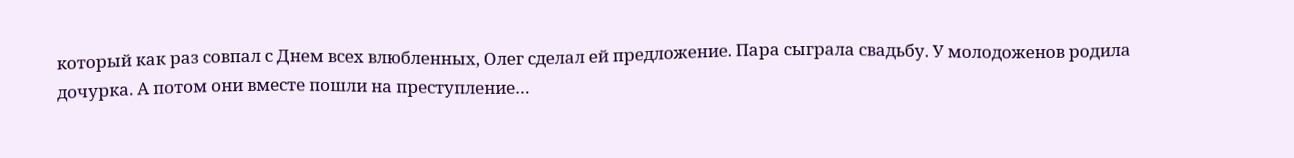который как раз совпал с Днем всех влюбленных, Олег сделал ей предложение. Пара сыграла свадьбу. У молодоженов родила дочурка. А потом они вместе пошли на преступление…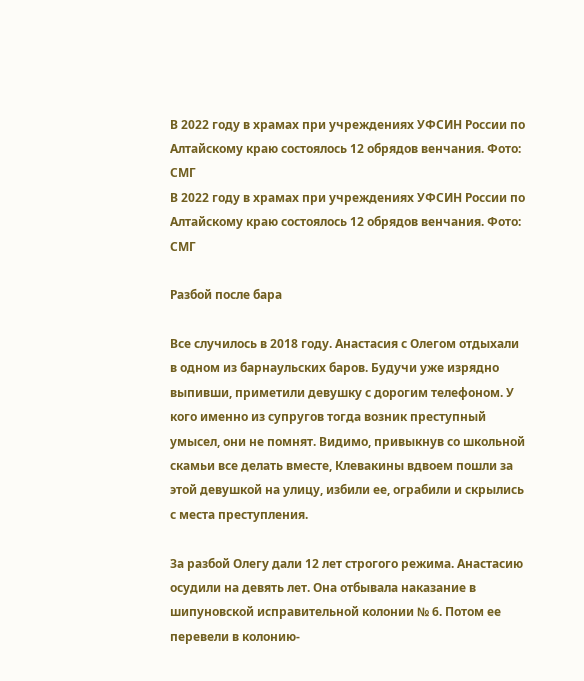В 2022 году в храмах при учреждениях УФСИН России по Алтайскому краю состоялось 12 обрядов венчания. Фото: СМГ
В 2022 году в храмах при учреждениях УФСИН России по Алтайскому краю состоялось 12 обрядов венчания. Фото: СМГ

Разбой после бара

Все случилось в 2018 году. Анастасия с Олегом отдыхали в одном из барнаульских баров. Будучи уже изрядно выпивши, приметили девушку с дорогим телефоном. У кого именно из супругов тогда возник преступный умысел, они не помнят. Видимо, привыкнув со школьной скамьи все делать вместе, Клевакины вдвоем пошли за этой девушкой на улицу, избили ее, ограбили и скрылись с места преступления.

За разбой Олегу дали 12 лет строгого режима. Анастасию осудили на девять лет. Она отбывала наказание в шипуновской исправительной колонии № 6. Потом ее перевели в колонию-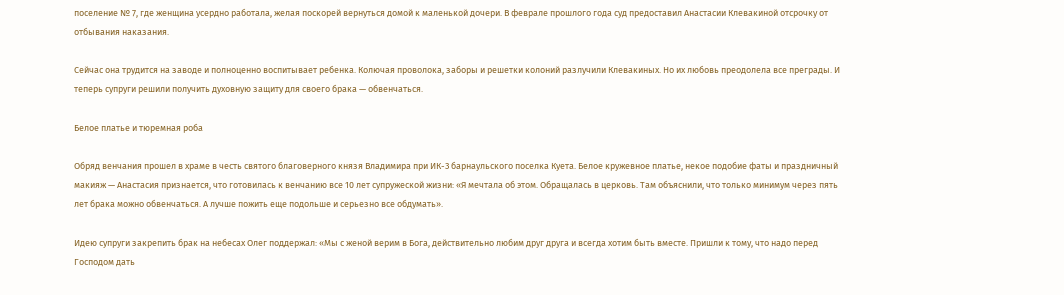поселение № 7, где женщина усердно работала, желая поскорей вернуться домой к маленькой дочери. В феврале прошлого года суд предоставил Анастасии Клевакиной отсрочку от отбывания наказания.

Сейчас она трудится на заводе и полноценно воспитывает ребенка. Колючая проволока, заборы и решетки колоний разлучили Клевакиных. Но их любовь преодолела все преграды. И теперь супруги решили получить духовную защиту для своего брака — обвенчаться.

Белое платье и тюремная роба

Обряд венчания прошел в храме в честь святого благоверного князя Владимира при ИК-3 барнаульского поселка Куета. Белое кружевное платье, некое подобие фаты и праздничный макияж — Анастасия признается, что готовилась к венчанию все 10 лет супружеской жизни: «Я мечтала об этом. Обращалась в церковь. Там объяснили, что только минимум через пять лет брака можно обвенчаться. А лучше пожить еще подольше и серьезно все обдумать».

Идею супруги закрепить брак на небесах Олег поддержал: «Мы с женой верим в Бога, действительно любим друг друга и всегда хотим быть вместе. Пришли к тому, что надо перед Господом дать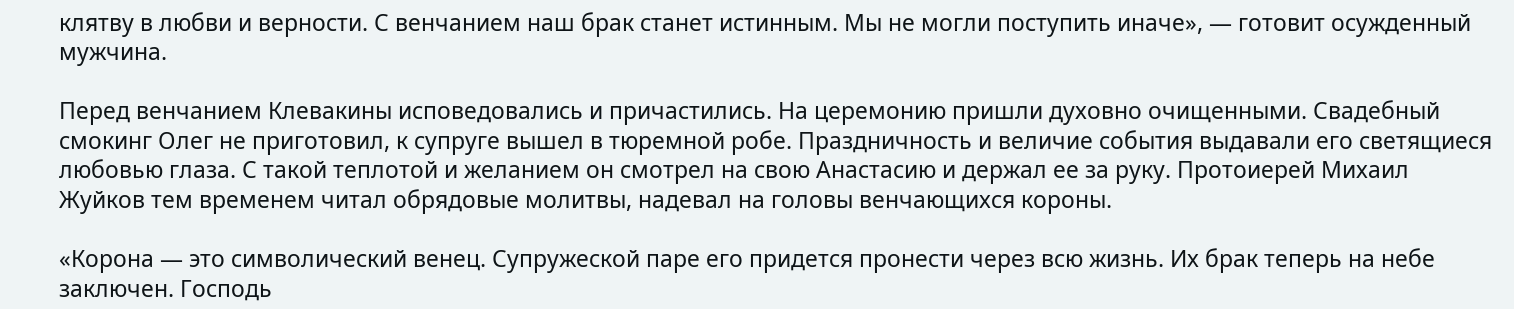клятву в любви и верности. С венчанием наш брак станет истинным. Мы не могли поступить иначе», — готовит осужденный мужчина.

Перед венчанием Клевакины исповедовались и причастились. На церемонию пришли духовно очищенными. Свадебный смокинг Олег не приготовил, к супруге вышел в тюремной робе. Праздничность и величие события выдавали его светящиеся любовью глаза. С такой теплотой и желанием он смотрел на свою Анастасию и держал ее за руку. Протоиерей Михаил Жуйков тем временем читал обрядовые молитвы, надевал на головы венчающихся короны.

«Корона — это символический венец. Супружеской паре его придется пронести через всю жизнь. Их брак теперь на небе заключен. Господь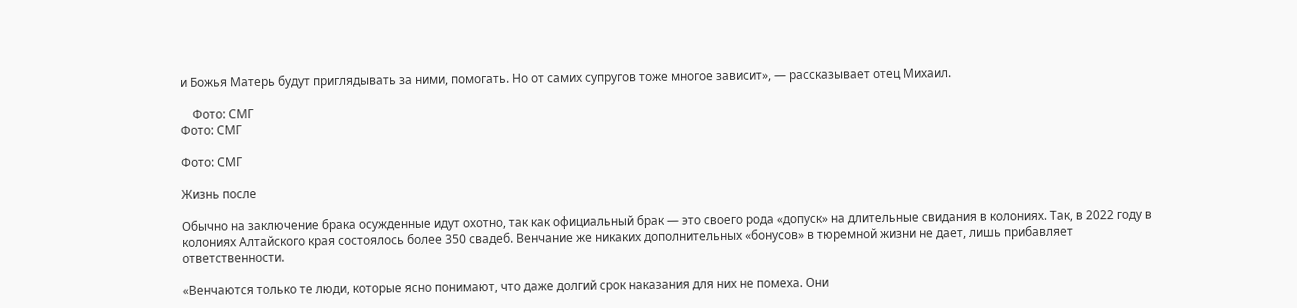и Божья Матерь будут приглядывать за ними, помогать. Но от самих супругов тоже многое зависит», — рассказывает отец Михаил.

    Фото: СМГ
Фото: СМГ

Фото: СМГ

Жизнь после

Обычно на заключение брака осужденные идут охотно, так как официальный брак — это своего рода «допуск» на длительные свидания в колониях. Так, в 2022 году в колониях Алтайского края состоялось более 350 свадеб. Венчание же никаких дополнительных «бонусов» в тюремной жизни не дает, лишь прибавляет ответственности.

«Венчаются только те люди, которые ясно понимают, что даже долгий срок наказания для них не помеха. Они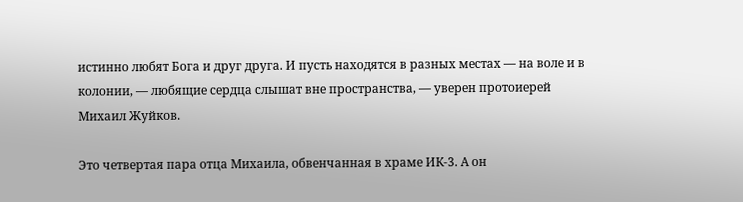истинно любят Бога и друг друга. И пусть находятся в разных местах — на воле и в колонии, — любящие сердца слышат вне пространства, — уверен протоиерей Михаил Жуйков.

Это четвертая пара отца Михаила, обвенчанная в храме ИК-3. А он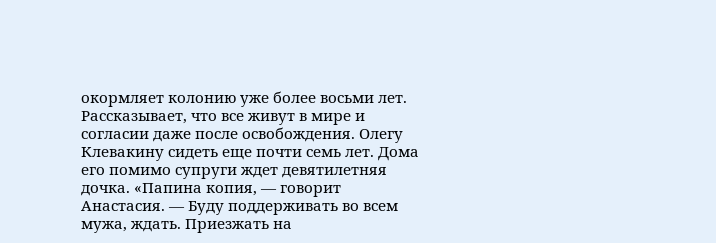окормляет колонию уже более восьми лет. Рассказывает, что все живут в мире и согласии даже после освобождения. Олегу Клевакину сидеть еще почти семь лет. Дома его помимо супруги ждет девятилетняя дочка. «Папина копия, — говорит Анастасия. — Буду поддерживать во всем мужа, ждать. Приезжать на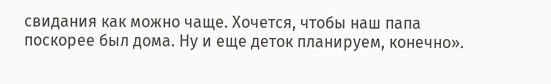свидания как можно чаще. Хочется, чтобы наш папа поскорее был дома. Ну и еще деток планируем, конечно».